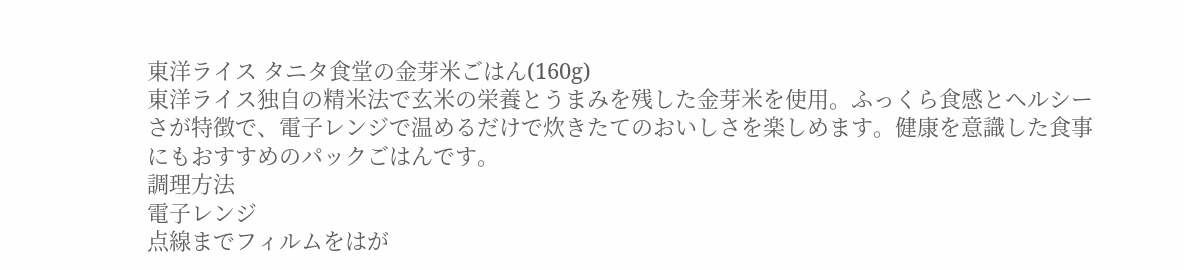東洋ライス タニタ食堂の金芽米ごはん(160g)
東洋ライス独自の精米法で玄米の栄養とうまみを残した金芽米を使用。ふっくら食感とヘルシーさが特徴で、電子レンジで温めるだけで炊きたてのおいしさを楽しめます。健康を意識した食事にもおすすめのパックごはんです。
調理方法
電子レンジ
点線までフィルムをはが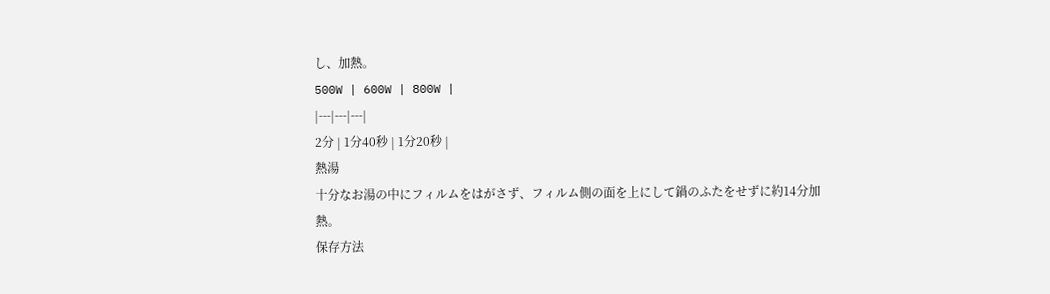し、加熱。
500W | 600W | 800W |
|---|---|---|
2分 | 1分40秒 | 1分20秒 |
熱湯
十分なお湯の中にフィルムをはがさず、フィルム側の面を上にして鍋のふたをせずに約14分加熱。
保存方法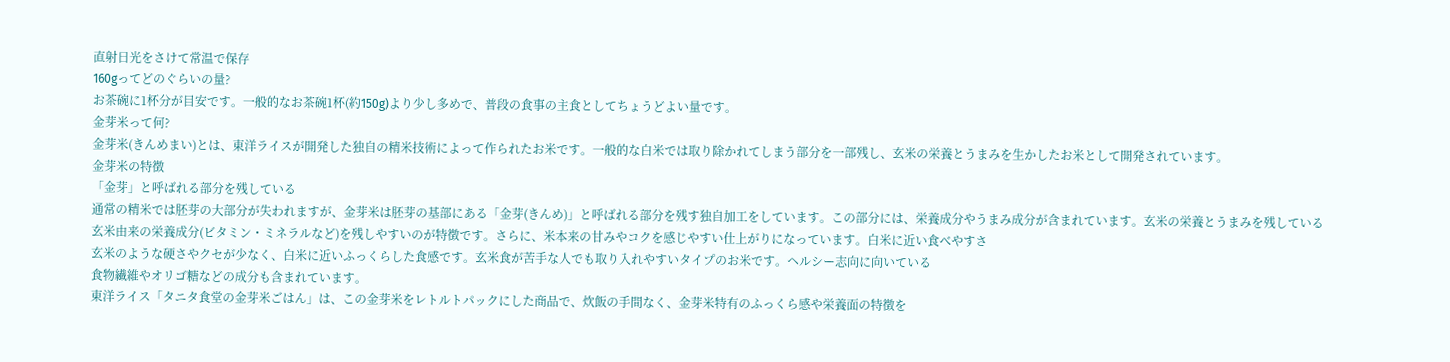直射日光をさけて常温で保存
160gってどのぐらいの量?
お茶碗に1杯分が目安です。一般的なお茶碗1杯(約150g)より少し多めで、普段の食事の主食としてちょうどよい量です。
金芽米って何?
金芽米(きんめまい)とは、東洋ライスが開発した独自の精米技術によって作られたお米です。一般的な白米では取り除かれてしまう部分を一部残し、玄米の栄養とうまみを生かしたお米として開発されています。
金芽米の特徴
「金芽」と呼ばれる部分を残している
通常の精米では胚芽の大部分が失われますが、金芽米は胚芽の基部にある「金芽(きんめ)」と呼ばれる部分を残す独自加工をしています。この部分には、栄養成分やうまみ成分が含まれています。玄米の栄養とうまみを残している
玄米由来の栄養成分(ビタミン・ミネラルなど)を残しやすいのが特徴です。さらに、米本来の甘みやコクを感じやすい仕上がりになっています。白米に近い食べやすさ
玄米のような硬さやクセが少なく、白米に近いふっくらした食感です。玄米食が苦手な人でも取り入れやすいタイプのお米です。ヘルシー志向に向いている
食物繊維やオリゴ糖などの成分も含まれています。
東洋ライス「タニタ食堂の金芽米ごはん」は、この金芽米をレトルトパックにした商品で、炊飯の手間なく、金芽米特有のふっくら感や栄養面の特徴を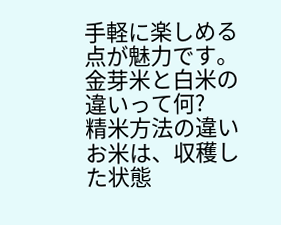手軽に楽しめる点が魅力です。
金芽米と白米の違いって何?
精米方法の違い
お米は、収穫した状態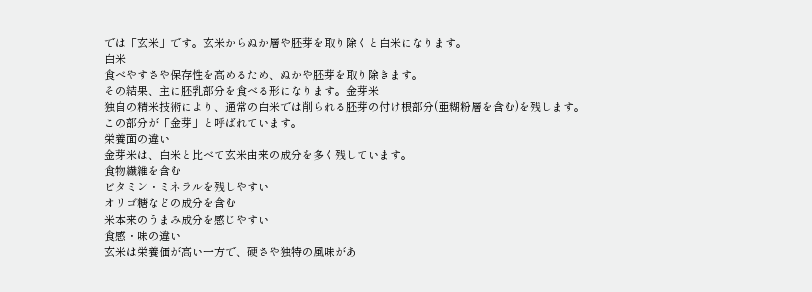では「玄米」です。玄米からぬか層や胚芽を取り除くと白米になります。
白米
食べやすさや保存性を高めるため、ぬかや胚芽を取り除きます。
その結果、主に胚乳部分を食べる形になります。金芽米
独自の精米技術により、通常の白米では削られる胚芽の付け根部分(亜糊粉層を含む)を残します。
この部分が「金芽」と呼ばれています。
栄養面の違い
金芽米は、白米と比べて玄米由来の成分を多く残しています。
食物繊維を含む
ビタミン・ミネラルを残しやすい
オリゴ糖などの成分を含む
米本来のうまみ成分を感じやすい
食感・味の違い
玄米は栄養価が高い一方で、硬さや独特の風味があ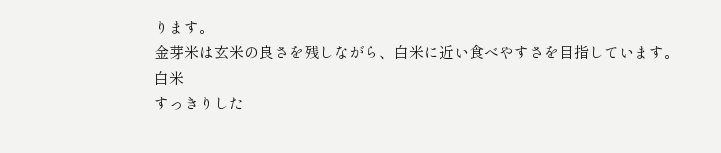ります。
金芽米は玄米の良さを残しながら、白米に近い食べやすさを目指しています。
白米
すっきりした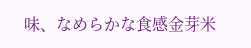味、なめらかな食感金芽米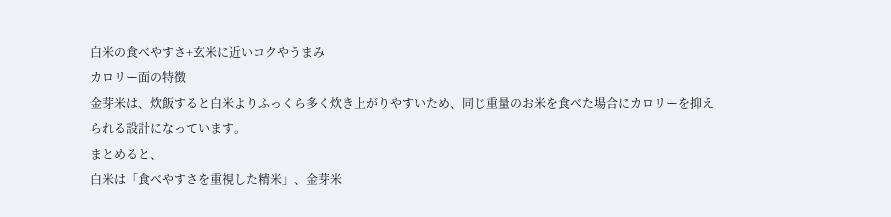白米の食べやすさ+玄米に近いコクやうまみ
カロリー面の特徴
金芽米は、炊飯すると白米よりふっくら多く炊き上がりやすいため、同じ重量のお米を食べた場合にカロリーを抑えられる設計になっています。
まとめると、
白米は「食べやすさを重視した精米」、金芽米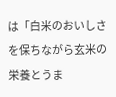は「白米のおいしさを保ちながら玄米の栄養とうま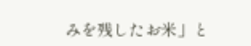みを残したお米」と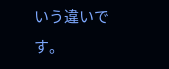いう違いです。